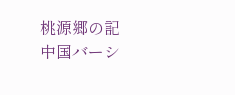桃源郷の記 中国バーシ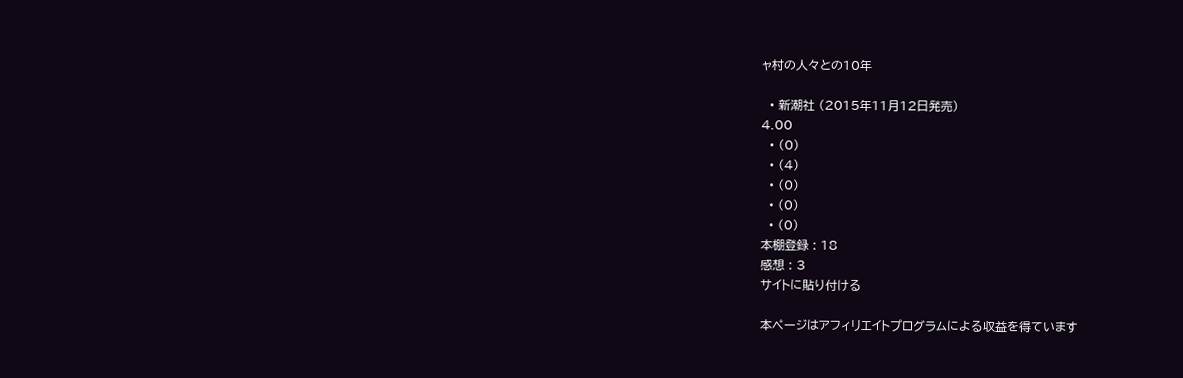ャ村の人々との10年

  • 新潮社 (2015年11月12日発売)
4.00
  • (0)
  • (4)
  • (0)
  • (0)
  • (0)
本棚登録 : 18
感想 : 3
サイトに貼り付ける

本ページはアフィリエイトプログラムによる収益を得ています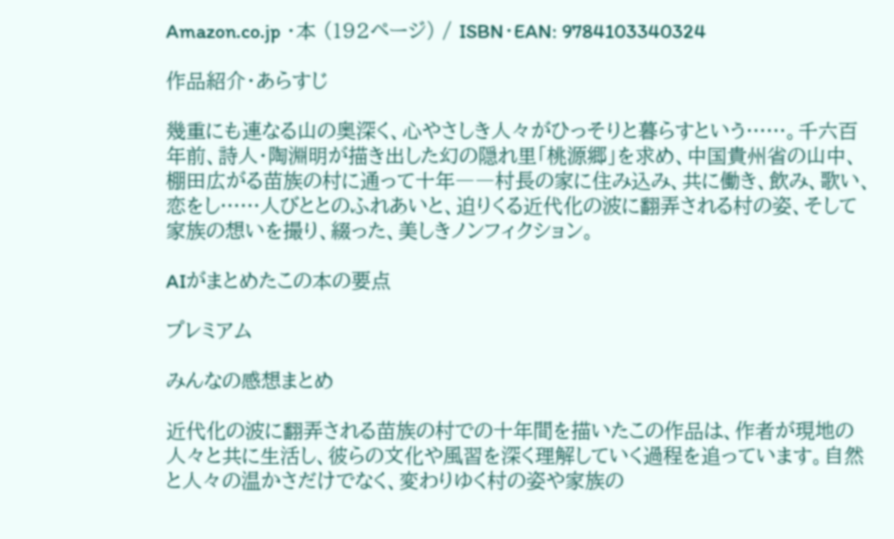Amazon.co.jp ・本 (192ページ) / ISBN・EAN: 9784103340324

作品紹介・あらすじ

幾重にも連なる山の奥深く、心やさしき人々がひっそりと暮らすという……。千六百年前、詩人・陶淵明が描き出した幻の隠れ里「桃源郷」を求め、中国貴州省の山中、棚田広がる苗族の村に通って十年――村長の家に住み込み、共に働き、飲み、歌い、恋をし……人びととのふれあいと、迫りくる近代化の波に翻弄される村の姿、そして家族の想いを撮り、綴った、美しきノンフィクション。

AIがまとめたこの本の要点

プレミアム

みんなの感想まとめ

近代化の波に翻弄される苗族の村での十年間を描いたこの作品は、作者が現地の人々と共に生活し、彼らの文化や風習を深く理解していく過程を追っています。自然と人々の温かさだけでなく、変わりゆく村の姿や家族の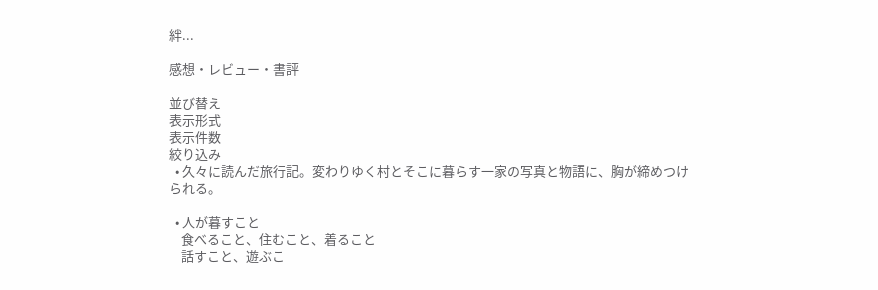絆...

感想・レビュー・書評

並び替え
表示形式
表示件数
絞り込み
  • 久々に読んだ旅行記。変わりゆく村とそこに暮らす一家の写真と物語に、胸が締めつけられる。

  • 人が暮すこと
    食べること、住むこと、着ること
    話すこと、遊ぶこ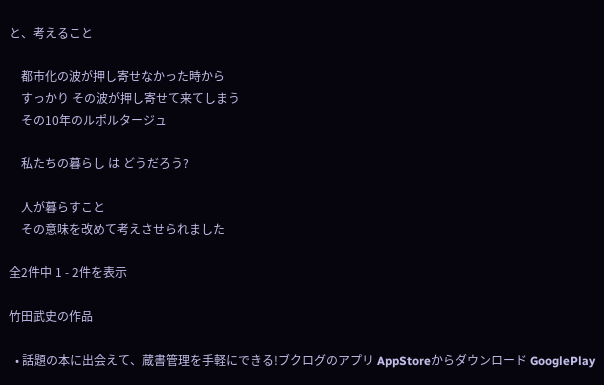と、考えること

    都市化の波が押し寄せなかった時から
    すっかり その波が押し寄せて来てしまう
    その10年のルポルタージュ

    私たちの暮らし は どうだろう?

    人が暮らすこと
    その意味を改めて考えさせられました

全2件中 1 - 2件を表示

竹田武史の作品

  • 話題の本に出会えて、蔵書管理を手軽にできる!ブクログのアプリ AppStoreからダウンロード GooglePlay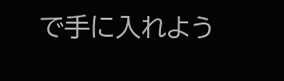で手に入れよう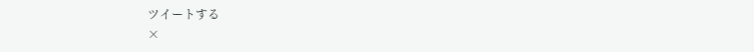ツイートする
×